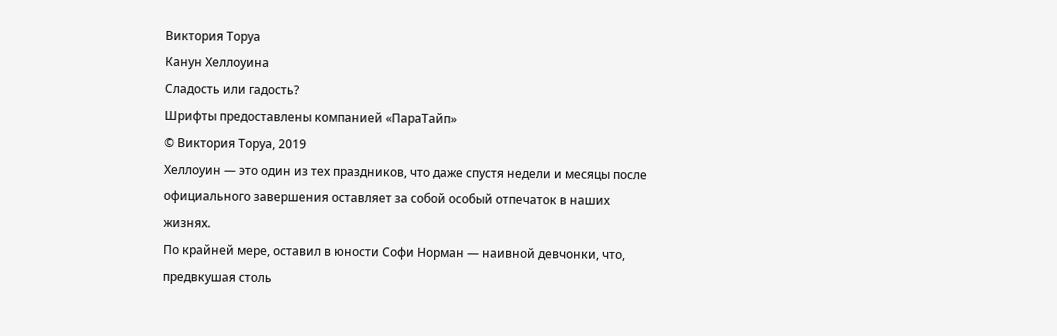Виктория Торуа
Канун Хеллоуина
Сладость или гадость?
Шрифты предоставлены компанией «ПараТайп»
© Виктория Торуа, 2019
Хеллоуин — это один из тех праздников, что даже спустя недели и месяцы после официального завершения оставляет за собой особый отпечаток в наших жизнях.
По крайней мере, оставил в юности Софи Норман — наивной девчонки, что, предвкушая столь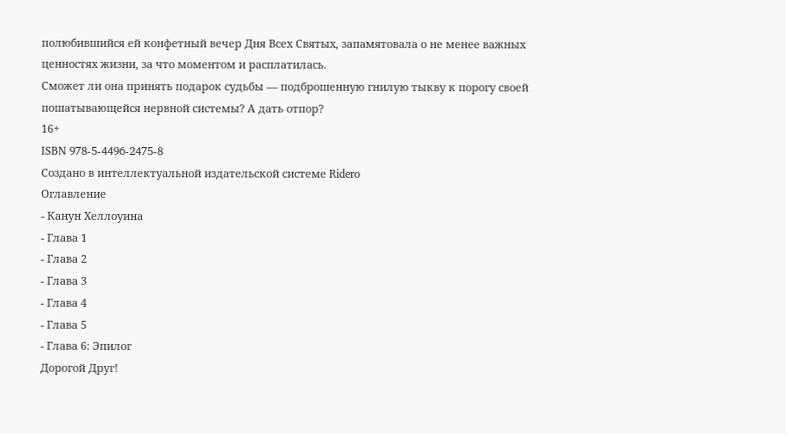полюбившийся ей конфетный вечер Дня Всех Святых, запамятовала о не менее важных ценностях жизни, за что моментом и расплатилась.
Сможет ли она принять подарок судьбы — подброшенную гнилую тыкву к порогу своей пошатывающейся нервной системы? А дать отпор?
16+
ISBN 978-5-4496-2475-8
Создано в интеллектуальной издательской системе Ridero
Оглавление
- Канун Хеллоуина
- Глава 1
- Глава 2
- Глава 3
- Глава 4
- Глава 5
- Глава 6: Эпилог
Дорогой Друг!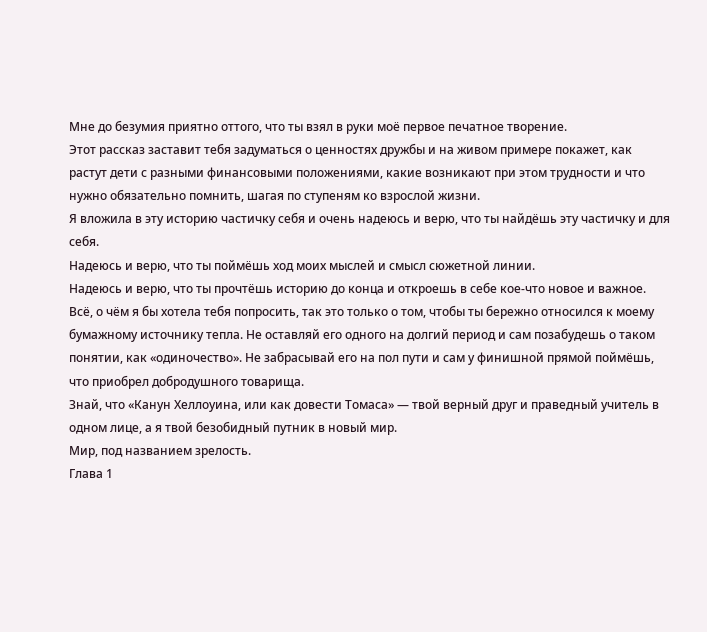Мне до безумия приятно оттого, что ты взял в руки моё первое печатное творение.
Этот рассказ заставит тебя задуматься о ценностях дружбы и на живом примере покажет, как растут дети с разными финансовыми положениями, какие возникают при этом трудности и что нужно обязательно помнить, шагая по ступеням ко взрослой жизни.
Я вложила в эту историю частичку себя и очень надеюсь и верю, что ты найдёшь эту частичку и для себя.
Надеюсь и верю, что ты поймёшь ход моих мыслей и смысл сюжетной линии.
Надеюсь и верю, что ты прочтёшь историю до конца и откроешь в себе кое-что новое и важное.
Всё, о чём я бы хотела тебя попросить, так это только о том, чтобы ты бережно относился к моему бумажному источнику тепла. Не оставляй его одного на долгий период и сам позабудешь о таком понятии, как «одиночество». Не забрасывай его на пол пути и сам у финишной прямой поймёшь, что приобрел добродушного товарища.
Знай, что «Канун Хеллоуина, или как довести Томаса» — твой верный друг и праведный учитель в одном лице, а я твой безобидный путник в новый мир.
Мир, под названием зрелость.
Глава 1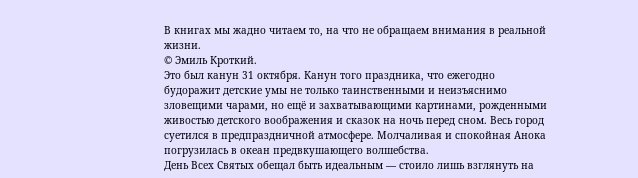В книгах мы жадно читаем то, на что не обращаем внимания в реальной жизни.
© Эмиль Кроткий.
Это был канун 31 октября. Канун того праздника, что ежегодно будоражит детские умы не только таинственными и неизъяснимо зловещими чарами, но ещё и захватывающими картинами, рожденными живостью детского воображения и сказок на ночь перед сном. Весь город суетился в предпраздничной атмосфере. Молчаливая и спокойная Анока погрузилась в океан предвкушающего волшебства.
День Всех Святых обещал быть идеальным — стоило лишь взглянуть на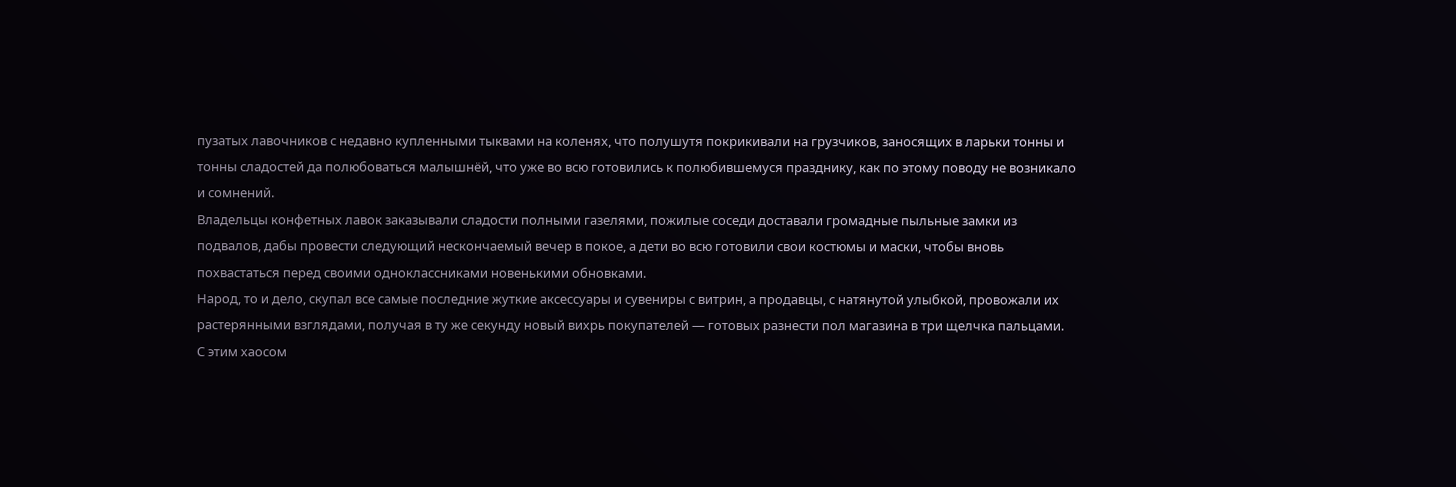пузатых лавочников с недавно купленными тыквами на коленях, что полушутя покрикивали на грузчиков, заносящих в ларьки тонны и тонны сладостей да полюбоваться малышнёй, что уже во всю готовились к полюбившемуся празднику, как по этому поводу не возникало и сомнений.
Владельцы конфетных лавок заказывали сладости полными газелями, пожилые соседи доставали громадные пыльные замки из подвалов, дабы провести следующий нескончаемый вечер в покое, а дети во всю готовили свои костюмы и маски, чтобы вновь похвастаться перед своими одноклассниками новенькими обновками.
Народ, то и дело, скупал все самые последние жуткие аксессуары и сувениры с витрин, а продавцы, с натянутой улыбкой, провожали их растерянными взглядами, получая в ту же секунду новый вихрь покупателей — готовых разнести пол магазина в три щелчка пальцами.
С этим хаосом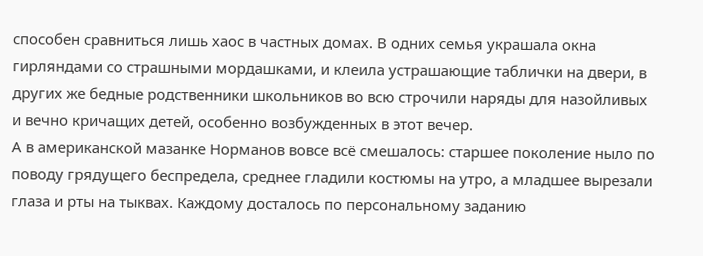способен сравниться лишь хаос в частных домах. В одних семья украшала окна гирляндами со страшными мордашками, и клеила устрашающие таблички на двери, в других же бедные родственники школьников во всю строчили наряды для назойливых и вечно кричащих детей, особенно возбужденных в этот вечер.
А в американской мазанке Норманов вовсе всё смешалось: старшее поколение ныло по поводу грядущего беспредела, среднее гладили костюмы на утро, а младшее вырезали глаза и рты на тыквах. Каждому досталось по персональному заданию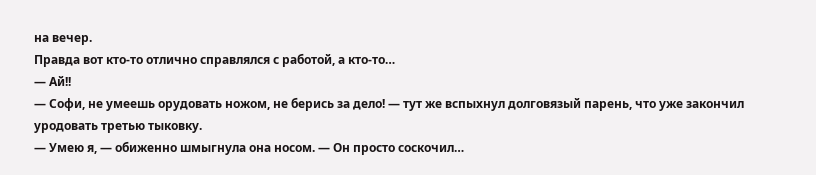на вечер.
Правда вот кто-то отлично справлялся с работой, а кто-то…
— Ай!!
— Софи, не умеешь орудовать ножом, не берись за дело! — тут же вспыхнул долговязый парень, что уже закончил уродовать третью тыковку.
— Умею я, — обиженно шмыгнула она носом. — Он просто соскочил…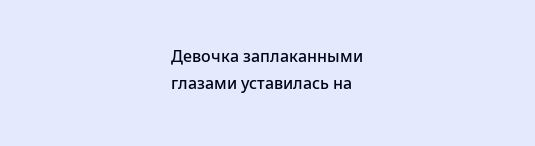Девочка заплаканными глазами уставилась на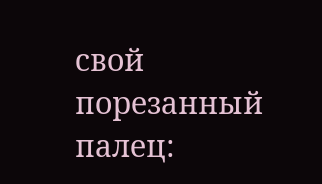свой порезанный палец: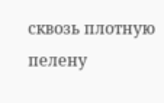сквозь плотную пелену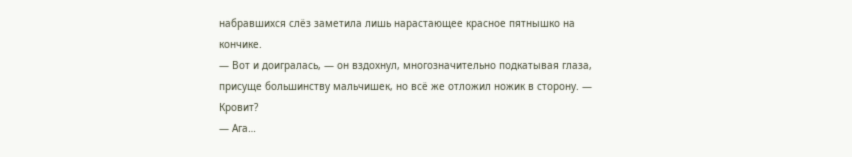набравшихся слёз заметила лишь нарастающее красное пятнышко на кончике.
— Вот и доигралась, — он вздохнул, многозначительно подкатывая глаза, присуще большинству мальчишек, но всё же отложил ножик в сторону. — Кровит?
— Ага…